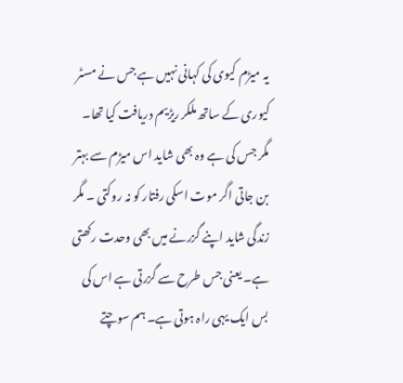یہ میڑم کیوی کی کہانی نہیں ہے جس نے مسٹر کیوری کے ساتھ ملکر ریڑیم دریافت کیا تھا۔ مگر جس کی ہے وہ بھی شاید اس میڑم سے بہتر بن جاتی اگر موت اسکی رفتار کو نہ روکتی ۔ مگر زندگی شاید اپنے گزرنے میں بھی وحدت رکھتی ہے۔ یعنی جس طرح سے گزرتی ہے اس کی بس ایک یہی راہ ہوتی ہے۔ ہم سوچتے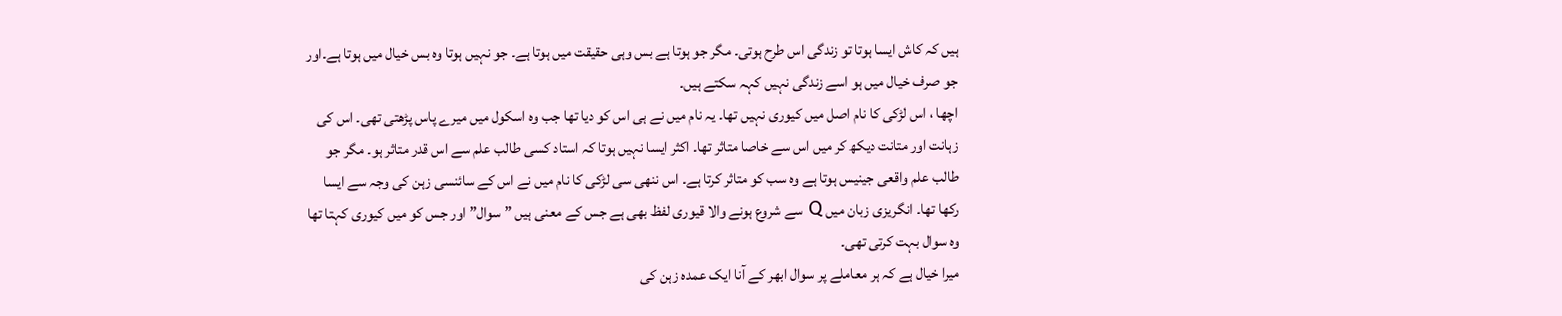ہیں کہ کاش ایسا ہوتا تو زندگی اس طرح ہوتی۔ مگر جو ہوتا ہے بس وہی حقیقت میں ہوتا ہے۔ جو نہیں ہوتا وہ بس خیال میں ہوتا ہے۔اور جو صرف خیال میں ہو اسے زندگی نہیں کہہ سکتے ہیں۔
اچھا ، اس لڑکی کا نام اصل میں کیوری نہیں تھا۔ یہ نام میں نے ہی اس کو دیا تھا جب وہ اسکول میں میرے پاس پڑھتی تھی۔ اس کی زہانت اور متانت دیکھ کر میں اس سے خاصا متاثر تھا۔ اکثر ایسا نہیں ہوتا کہ استاد کسی طالب علم سے اس قدر متاثر ہو۔ مگر جو طالب علم واقعی جینیس ہوتا ہے وہ سب کو متاثر کرتا ہے۔ اس ننھی سی لڑکی کا نام میں نے اس کے سائنسی زہن کی وجہ سے ایسا رکھا تھا۔ انگریزی زبان میں Q سے شروع ہونے والا قیوری لفظ بھی ہے جس کے معنی ہیں ” سوال” اور جس کو میں کیوری کہتا تھا وہ سوال بہت کرتی تھی۔
میرا خیال ہے کہ ہر معاملے پر سوال ابھر کے آنا ایک عمدہ زہن کی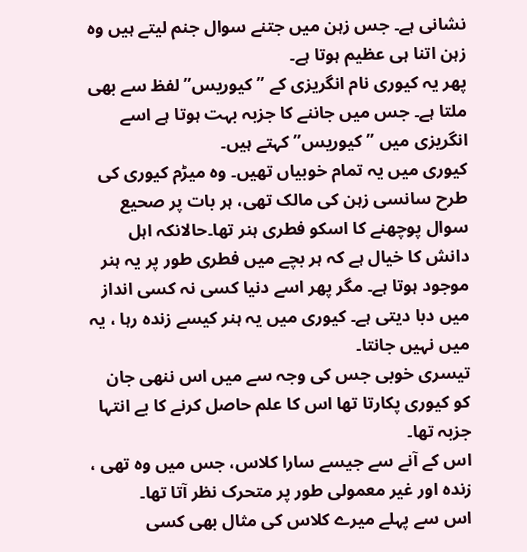نشانی ہے۔ جس زہن میں جتنے سوال جنم لیتے ہیں وہ زہن اتنا ہی عظیم ہوتا ہے۔
پھر یہ کیوری نام انگریزی کے ” کیوریس” لفظ سے بھی ملتا ہے۔ جس میں جاننے کا جزبہ بہت ہوتا ہے اسے انگریزی میں ” کیوریس” کہتے ہیں۔
کیوری میں یہ تمام خوبیاں تھیں۔ وہ میڑم کیوری کی طرح سانسی زہن کی مالک تھی، ہر بات پر صحیع سوال پوچھنے کا اسکو فطری ہنر تھا۔حالانکہ اہل دانش کا خیال ہے کہ ہر بچے میں فطری طور پر یہ ہنر موجود ہوتا ہے۔ مگر پھر اسے دنیا کسی نہ کسی انداز میں دبا دیتی ہے۔ کیوری میں یہ ہنر کیسے زندہ رہا ، یہ میں نہیں جانتا۔
تیسری خوبی جس کی وجہ سے میں اس ننھی جان کو کیوری پکارتا تھا اس کا علم حاصل کرنے کا بے انتہا جزبہ تھا۔
اس کے آنے سے جیسے سارا کلاس، جس میں وہ تھی ، زندہ اور غیر معمولی طور پر متحرک نظر آتا تھا۔
اس سے پہلے میرے کلاس کی مثال بھی کسی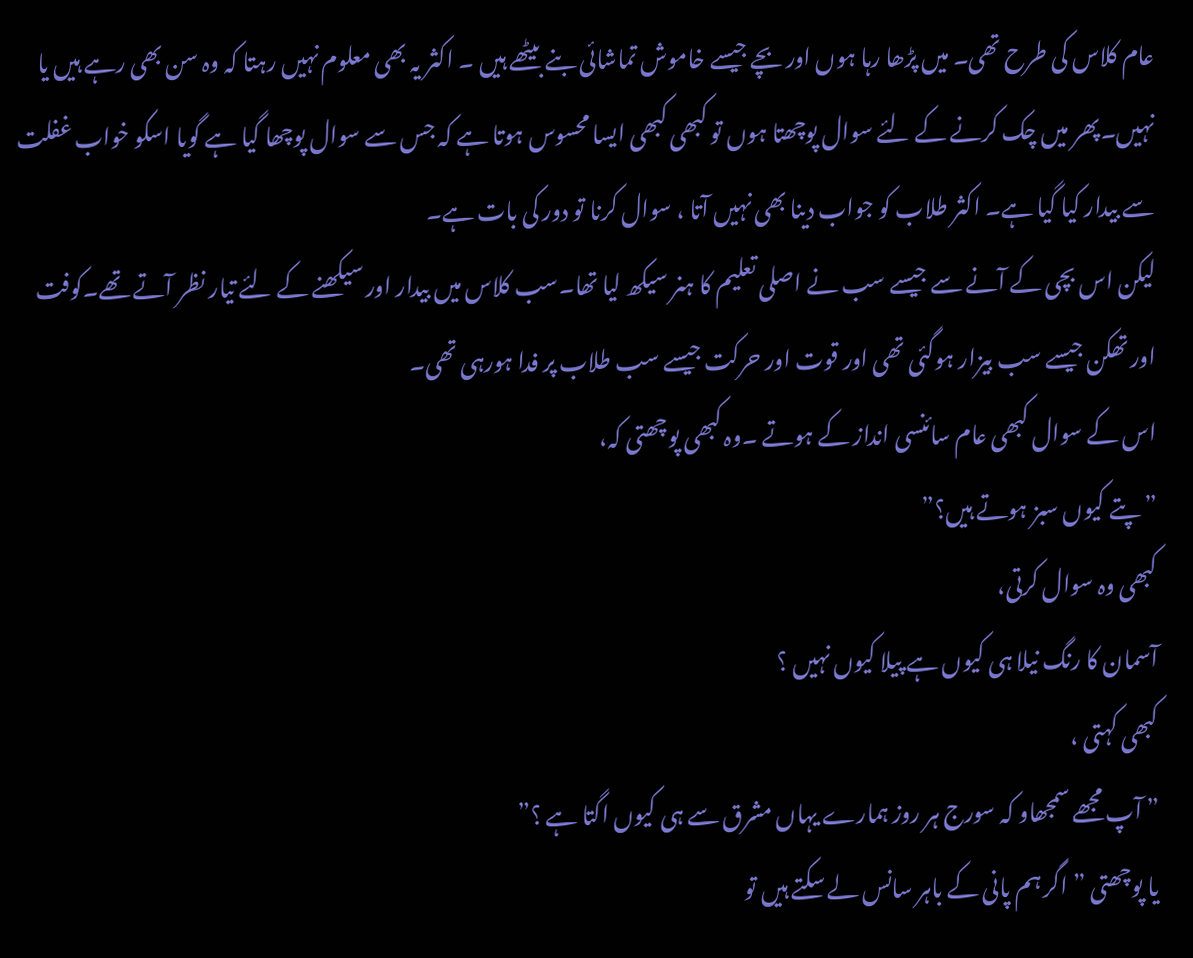عام کلاس کی طرح تھی۔ میں پڑھا رہا ہوں اور بچے جیسے خاموش تماشائی بنے بیٹھے ہیں ۔ اکثر یہ بھی معلوم نہیں رہتا کہ وہ سن بھی رہے ہیں یا نہیں۔پھر میں چک کرنے کے لئے سوال پوچھتا ہوں تو کبھی کبھی ایسا محسوس ہوتا ہے کہ جس سے سوال پوچھا گیا ہے گویا اسکو خواب غفلت سے بیدار کیا گیا ہے۔ اکثر طلاب کو جواب دینا بھی نہیں آتا ، سوال کرنا تو دور کی بات ہے۔
لیکن اس بچی کے آنے سے جیسے سب نے اصلی تعلیم کا ہنر سیکھ لیا تھا۔سب کلاس میں بیدار اور سیکھنے کے لئے تیار نظر آتے تھے۔کوفت اور تھکن جیسے سب بیزار ہوگئی تھی اور قوت اور حرکت جیسے سب طلاب پر فدا ہورہی تھی۔
اس کے سوال کبھی عام سائنسی انداز کے ہوتے ۔وہ کبھی پوچھتی کہ،
” پتے کیوں سبز ہوتے ہیں؟”
کبھی وہ سوال کرتی،
آسمان کا رنگ نیلا ہی کیوں ہے پیلا کیوں نہیں ؟
کبھی کہتی ،
” آپ مجھے سمجھاو کہ سورج ہر روز ہمارے یہاں مشرق سے ہی کیوں اگتا ہے ؟”
یا پوچھتی ” اگر ہم پانی کے باہر سانس لے سکتے ہیں تو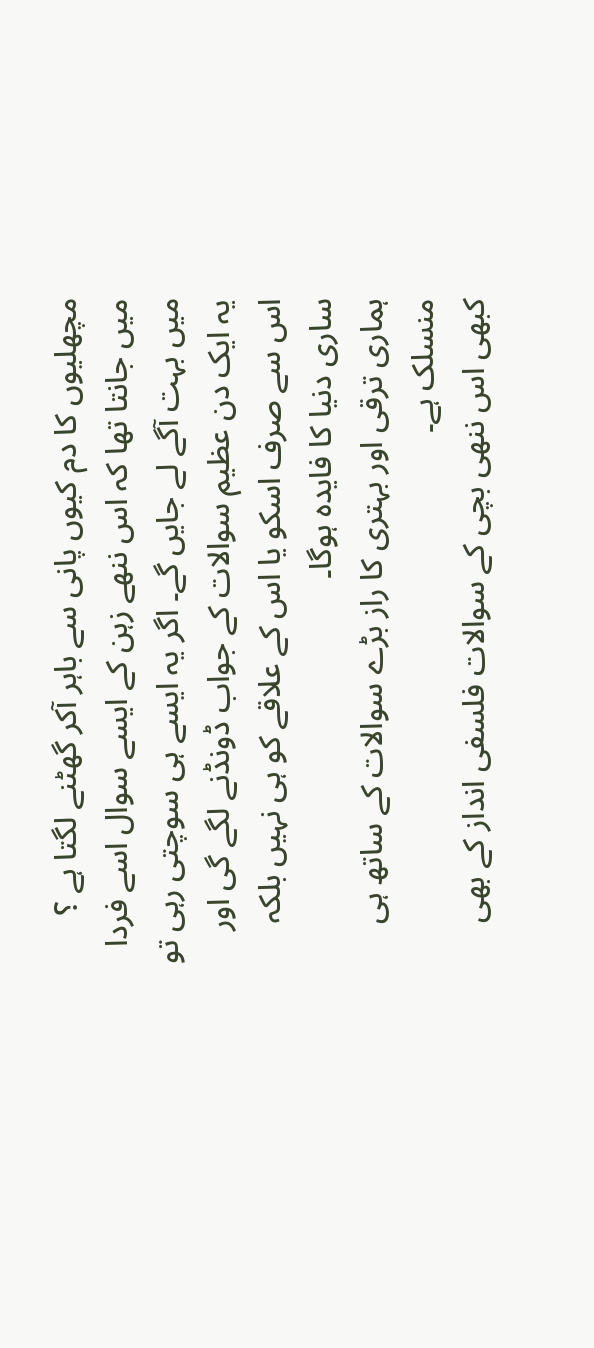مچھلیوں کا دم کیوں پانی سے باہر آکر گھٹنے لگتا ہے ؟
میں جانتا تھا کہ اس ننھے زہن کے ایسے سوال اسے فردا میں بہت آگے لے جایں گے۔ اگر یہ ایسے ہی سوچتی رہی تو یہ ایک دن عظیم سوالات کے جواب ڈونڈنے لگے گی اور اس سے صرف اسکو یا اس کے علاقے کو ہی نہیں بلکہ ساری دنیا کا فایدہ ہوگا۔
ہماری ترقی اور بہتری کا راز بڑے سوالات کے ساتھ ہی منسلک ہے۔
کبھی اس ننھی بچی کے سوالات فلسفی انداز کے بھی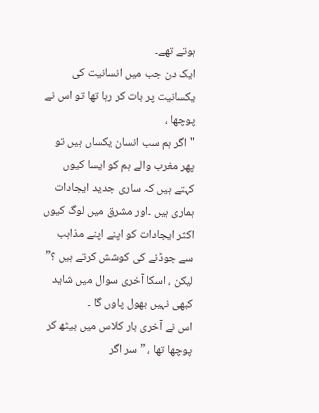ہوتے تھے۔
ایک دن جب میں انسانیت کی یکسانیت پر بات کر رہا تھا تو اس نے پوچھا ،
"اگر ہم سب انسان یکساں ہیں تو پھر مغرب والے ہم کو ایسا کیوں کہتے ہیں کہ ساری جدید ایجادات ہماری ہیں ۔اور مشرق میں لوگ کیوں اکثر ایجادات کو اپنے اپنے مذاہب سے جوڈنے کی کوشش کرتے ہیں ؟”
لیکن ، اسکا آخری سوال میں شاید کبھی نہیں بھول پاوں گا ۔
اس نے آخری بار کلاس میں بیٹھ کر پوچھا تھا ، ” سر اگر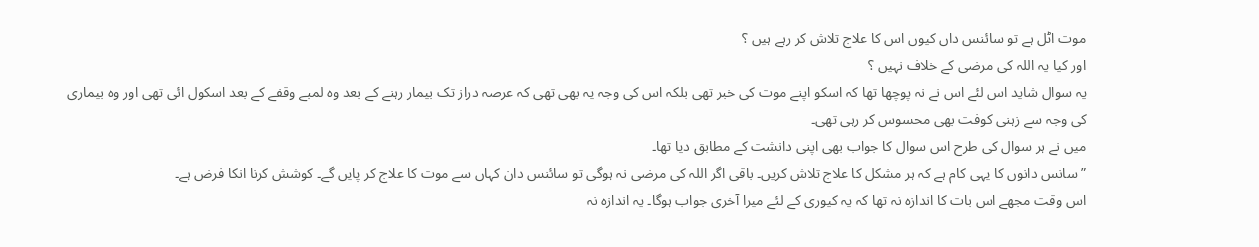موت اٹل ہے تو سائنس داں کیوں اس کا علاج تلاش کر رہے ہیں ؟
اور کیا یہ اللہ کی مرضی کے خلاف نہیں ؟
یہ سوال شاید اس لئے اس نے نہ پوچھا تھا کہ اسکو اپنے موت کی خبر تھی بلکہ اس کی وجہ یہ بھی تھی کہ عرصہ دراز تک بیمار رہنے کے بعد وہ لمبے وقفے کے بعد اسکول ائی تھی اور وہ بیماری کی وجہ سے زہنی کوفت بھی محسوس کر رہی تھی۔
میں نے ہر سوال کی طرح اس سوال کا جواب بھی اپنی دانشت کے مطابق دیا تھا۔
” سانس دانوں کا یہی کام ہے کہ ہر مشکل کا علاج تلاش کریں۔ باقی اگر اللہ کی مرضی نہ ہوگی تو سائنس دان کہاں سے موت کا علاج کر پایں گے۔ کوشش کرنا انکا فرض ہے۔
اس وقت مجھے اس بات کا اندازہ نہ تھا کہ یہ کیوری کے لئے میرا آخری جواب ہوگا۔ یہ اندازہ نہ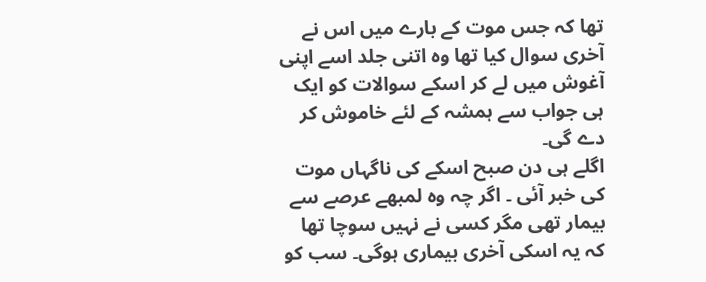تھا کہ جس موت کے بارے میں اس نے آخری سوال کیا تھا وہ اتنی جلد اسے اپنی آغوش میں لے کر اسکے سوالات کو ایک ہی جواب سے ہمشہ کے لئے خاموش کر دے گی۔
اگلے ہی دن صبح اسکے کی ناگہاں موت کی خبر آئی ۔ اگر چہ وہ لمبھے عرصے سے بیمار تھی مگر کسی نے نہیں سوچا تھا کہ یہ اسکی آخری بیماری ہوگی۔ سب کو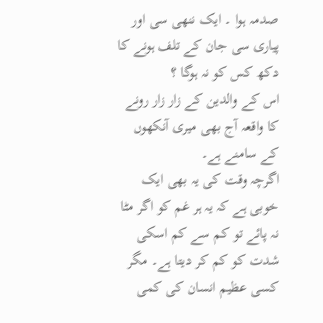صدمہ ہوا ۔ ایک ننھی سی اور پیاری سی جان کے تلف ہونے کا دکھ کس کو نہ ہوگا ؟
اس کے والدین کے زار زار رونے کا واقعہ آج بھی میری آنکھوں کے سامنے ہے۔
اگرچہ وقت کی یہ بھی ایک خوبی ہے کہ یہ ہر غم کو اگر مٹا نہ پائے تو کم سے کم اسکی شدت کو کم کر دیتا ہے۔ مگر کسی عظیم انسان کی کمی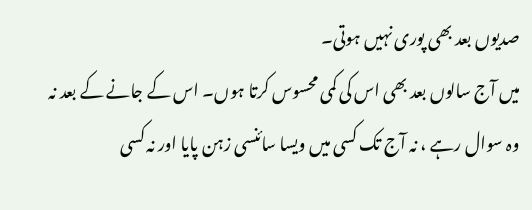صدیوں بعد بھی پوری نہیں ہوتی۔
میں آج سالوں بعد بھی اس کی کمی محسوس کرتا ہوں۔ اس کے جانے کے بعد نہ وہ سوال رہے ، نہ آج تک کسی میں ویسا سائنسی زہن پایا اور نہ کسی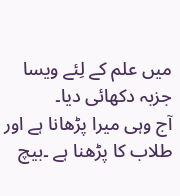میں علم کے لِئے ویسا جزبہ دکھائی دیا۔
آج وہی میرا پڑھانا ہے اور طلاب کا پڑھنا ہے ۔بیچ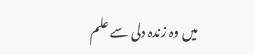میں وہ زندہ دلی سے علم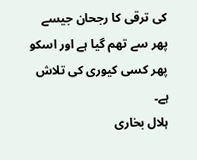کی ترقی کا رجحان جیسے پھر سے تھم گیا ہے اور اسکو پھر کسی کیوری کی تلاش ہے۔
ہلال بخاری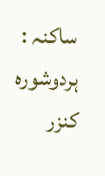ساکنہ : ہردوشورہ کنزر